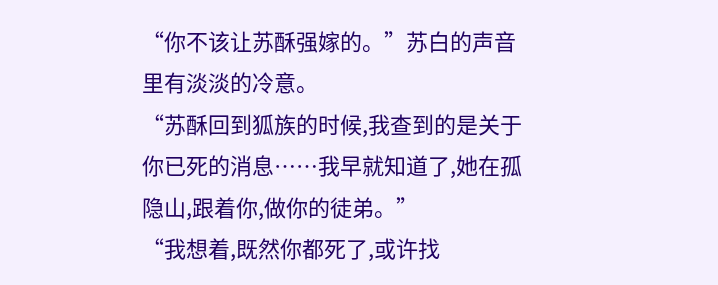“你不该让苏酥强嫁的。”苏白的声音里有淡淡的冷意。
“苏酥回到狐族的时候,我查到的是关于你已死的消息……我早就知道了,她在孤隐山,跟着你,做你的徒弟。”
“我想着,既然你都死了,或许找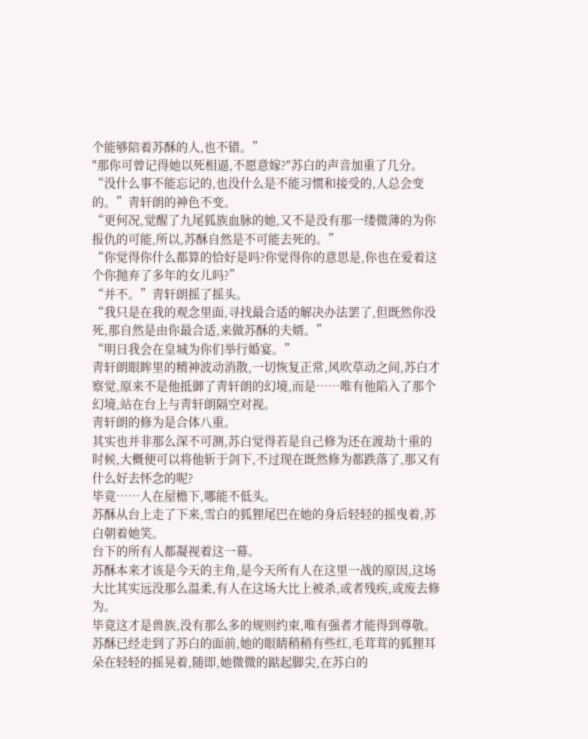个能够陪着苏酥的人,也不错。”
"那你可曾记得她以死相逼,不愿意嫁?"苏白的声音加重了几分。
“没什么事不能忘记的,也没什么是不能习惯和接受的,人总会变的。”靑轩朗的神色不变。
“更何况,觉醒了九尾狐族血脉的她,又不是没有那一缕微薄的为你报仇的可能,所以,苏酥自然是不可能去死的。”
“你觉得你什么都算的恰好是吗?你觉得你的意思是,你也在爱着这个你抛弃了多年的女儿吗?”
“并不。”靑轩朗摇了摇头。
“我只是在我的观念里面,寻找最合适的解决办法罢了,但既然你没死,那自然是由你最合适,来做苏酥的夫婿。”
“明日我会在皇城为你们举行婚宴。”
靑轩朗眼眸里的精神波动消散,一切恢复正常,风吹草动之间,苏白才察觉,原来不是他抵御了靑轩朗的幻境,而是……唯有他陷入了那个幻境,站在台上与靑轩朗隔空对视。
靑轩朗的修为是合体八重。
其实也并非那么深不可测,苏白觉得若是自己修为还在渡劫十重的时候,大概便可以将他斩于剑下,不过现在既然修为都跌落了,那又有什么好去怀念的呢?
毕竟……人在屋檐下,哪能不低头。
苏酥从台上走了下来,雪白的狐狸尾巴在她的身后轻轻的摇曳着,苏白朝着她笑。
台下的所有人都凝视着这一幕。
苏酥本来才该是今天的主角,是今天所有人在这里一战的原因,这场大比其实远没那么温柔,有人在这场大比上被杀,或者残疾,或废去修为。
毕竟这才是兽族,没有那么多的规则约束,唯有强者才能得到尊敬。
苏酥已经走到了苏白的面前,她的眼睛稍稍有些红,毛茸茸的狐狸耳朵在轻轻的摇晃着,随即,她微微的踮起脚尖,在苏白的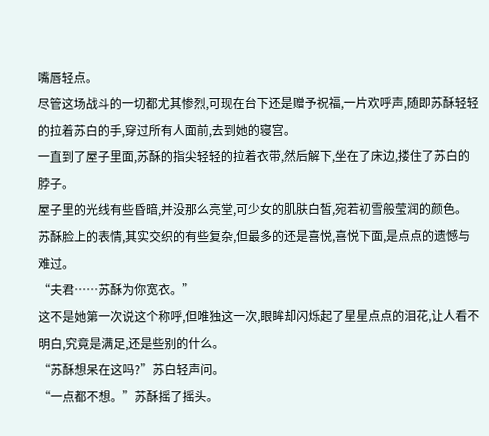嘴唇轻点。
尽管这场战斗的一切都尤其惨烈,可现在台下还是赠予祝福,一片欢呼声,随即苏酥轻轻的拉着苏白的手,穿过所有人面前,去到她的寝宫。
一直到了屋子里面,苏酥的指尖轻轻的拉着衣带,然后解下,坐在了床边,搂住了苏白的脖子。
屋子里的光线有些昏暗,并没那么亮堂,可少女的肌肤白皙,宛若初雪般莹润的颜色。
苏酥脸上的表情,其实交织的有些复杂,但最多的还是喜悦,喜悦下面,是点点的遗憾与难过。
“夫君……苏酥为你宽衣。”
这不是她第一次说这个称呼,但唯独这一次,眼眸却闪烁起了星星点点的泪花,让人看不明白,究竟是满足,还是些别的什么。
“苏酥想呆在这吗?”苏白轻声问。
“一点都不想。”苏酥摇了摇头。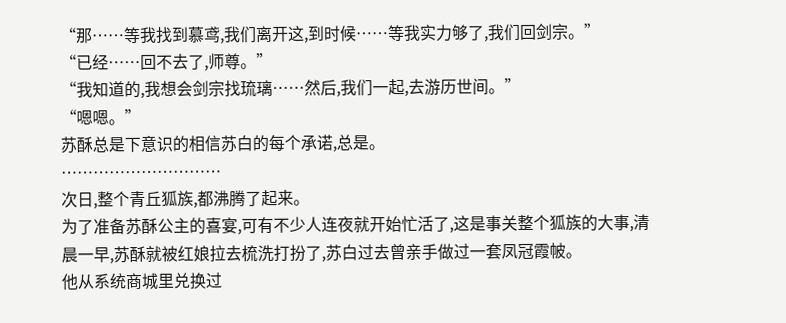“那……等我找到慕鸢,我们离开这,到时候……等我实力够了,我们回剑宗。”
“已经……回不去了,师尊。”
“我知道的,我想会剑宗找琉璃……然后,我们一起,去游历世间。”
“嗯嗯。”
苏酥总是下意识的相信苏白的每个承诺,总是。
…………………………
次日,整个青丘狐族,都沸腾了起来。
为了准备苏酥公主的喜宴,可有不少人连夜就开始忙活了,这是事关整个狐族的大事,清晨一早,苏酥就被红娘拉去梳洗打扮了,苏白过去曾亲手做过一套凤冠霞帔。
他从系统商城里兑换过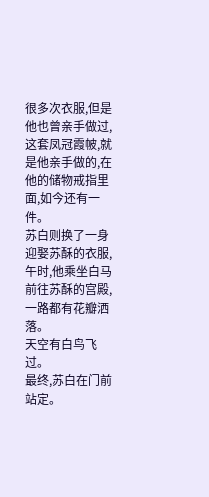很多次衣服,但是他也曾亲手做过,这套凤冠霞帔,就是他亲手做的,在他的储物戒指里面,如今还有一件。
苏白则换了一身迎娶苏酥的衣服,午时,他乘坐白马前往苏酥的宫殿,一路都有花瓣洒落。
天空有白鸟飞过。
最终,苏白在门前站定。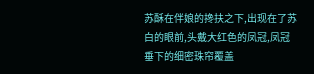苏酥在伴娘的搀扶之下,出现在了苏白的眼前,头戴大红色的凤冠,凤冠垂下的细密珠帘覆盖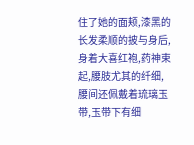住了她的面颊,漆黑的长发柔顺的披与身后,身着大喜红袍,药神束起,腰肢尤其的纤细,腰间还佩戴着琉璃玉带,玉带下有细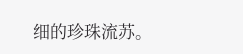细的珍珠流苏。